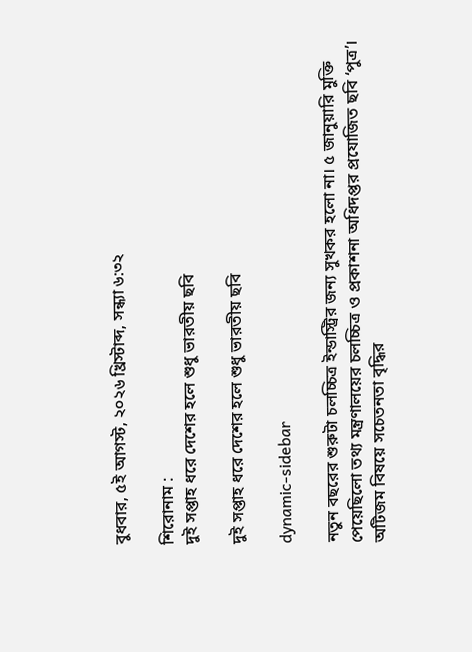বুধবার, ৫ই আগস্ট, ২০২৬ খ্রিস্টাব্দ, সন্ধ্যা ৬:৩২

শিরোনাম :
দুই সপ্তাহ ধরে দেশের হলে শুধু ভারতীয় ছবি

দুই সপ্তাহ ধরে দেশের হলে শুধু ভারতীয় ছবি

dynamic-sidebar

নতুন বছরের শুরুটা চলচ্চিত্র ইন্ডাস্ট্রির জন্য সুখকর হলো না। ৫ জানুয়ারি মুক্তি পেয়েছিলো তথ্য মন্ত্রণালয়ের চলচ্চিত্র ও প্রকাশনা অধিদপ্তর প্রযোজিত ছবি ‘পুত্র’। অটিজম বিষয়ে সচেতনতা বৃদ্ধির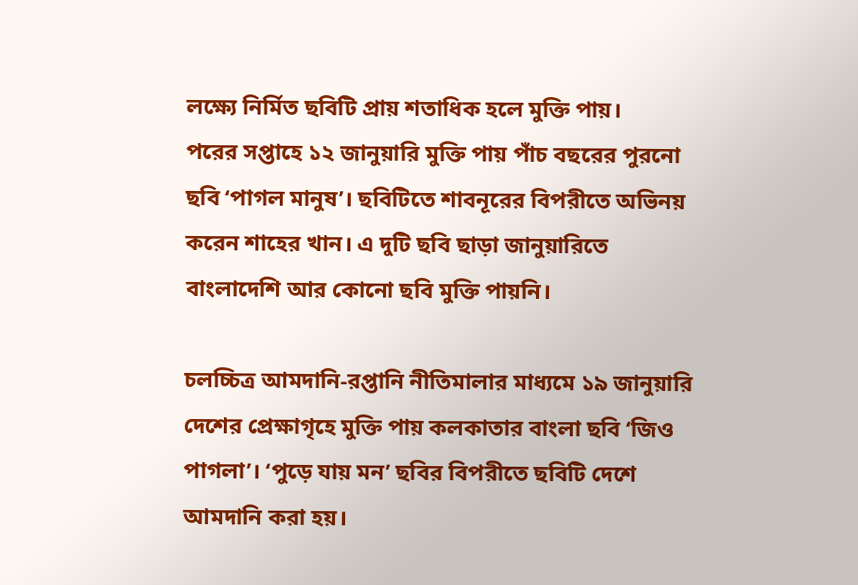লক্ষ্যে নির্মিত ছবিটি প্রায় শতাধিক হলে মুক্তি পায়।
পরের সপ্তাহে ১২ জানুয়ারি মুক্তি পায় পাঁচ বছরের পুরনো ছবি ‘পাগল মানুষ’। ছবিটিতে শাবনূরের বিপরীতে অভিনয় করেন শাহের খান। এ দুটি ছবি ছাড়া জানুয়ারিতে বাংলাদেশি আর কোনো ছবি মুক্তি পায়নি।

চলচ্চিত্র আমদানি-রপ্তানি নীতিমালার মাধ্যমে ১৯ জানুয়ারি দেশের প্রেক্ষাগৃহে মুক্তি পায় কলকাতার বাংলা ছবি ‘জিও পাগলা’। ‘পুড়ে যায় মন’ ছবির বিপরীতে ছবিটি দেশে আমদানি করা হয়।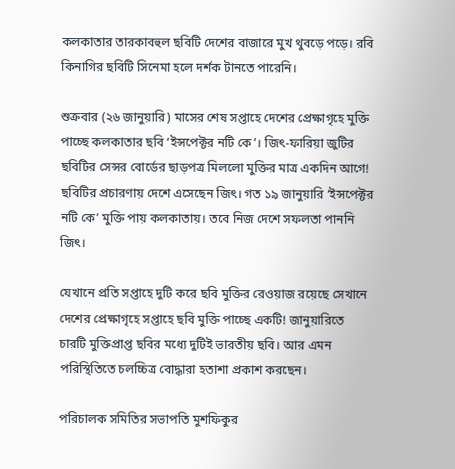কলকাতার তারকাবহুল ছবিটি দেশের বাজারে মুখ থুবড়ে পড়ে। রবি কিনাগির ছবিটি সিনেমা হলে দর্শক টানতে পারেনি।

শুক্রবার (২৬ জানুয়ারি) মাসের শেষ সপ্তাহে দেশের প্রেক্ষাগৃহে মুক্তি পাচ্ছে কলকাতার ছবি ‘ইন্সপেক্টর নটি কে’। জিৎ-ফারিয়া জুটির ছবিটির সেন্সর বোর্ডের ছাড়পত্র মিললো মুক্তির মাত্র একদিন আগে! ছবিটির প্রচারণায় দেশে এসেছেন জিৎ। গত ১৯ জানুয়ারি ‘ইন্সপেক্টর নটি কে’ মুক্তি পায় কলকাতায়। তবে নিজ দেশে সফলতা পাননি জিৎ।

যেখানে প্রতি সপ্তাহে দুটি করে ছবি মুক্তির রেওয়াজ রয়েছে সেখানে দেশের প্রেক্ষাগৃহে সপ্তাহে ছবি মুক্তি পাচ্ছে একটি! জানুয়ারিতে চারটি মুক্তিপ্রাপ্ত ছবির মধ্যে দুটিই ভারতীয় ছবি। আর এমন পরিস্থিতিতে চলচ্চিত্র বোদ্ধারা হতাশা প্রকাশ করছেন।

পরিচালক সমিতির সভাপতি মুশফিকুর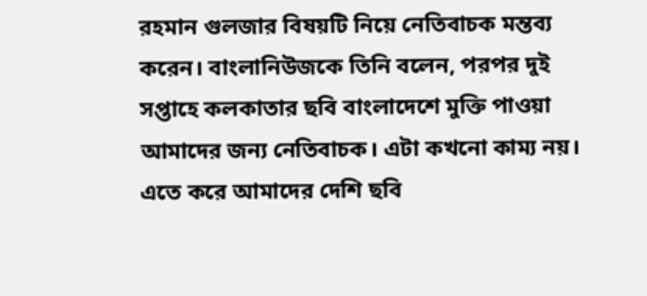রহমান গুলজার বিষয়টি নিয়ে নেতিবাচক মন্তব্য করেন। বাংলানিউজকে তিনি বলেন, পরপর দুই সপ্তাহে কলকাতার ছবি বাংলাদেশে মুক্তি পাওয়া আমাদের জন্য নেতিবাচক। এটা কখনো কাম্য নয়। এতে করে আমাদের দেশি ছবি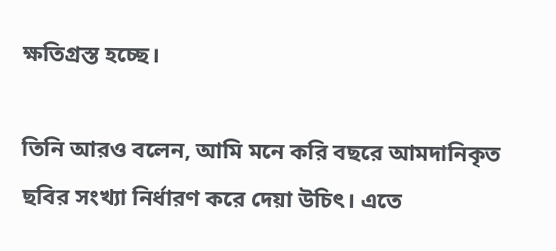ক্ষতিগ্রস্ত হচ্ছে।

তিনি আরও বলেন, আমি মনে করি বছরে আমদানিকৃত ছবির সংখ্যা নির্ধারণ করে দেয়া উচিৎ। এতে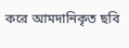করে আমদানিকৃত ছবি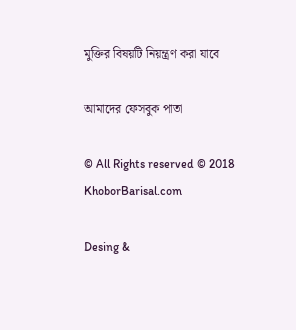মুক্তির বিষয়টি নিয়ন্ত্রণ করা যাবে

আমাদের ফেসবুক পাতা

© All Rights reserved © 2018 KhoborBarisal.com

Desing &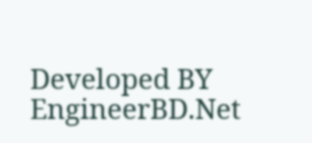Developed BY EngineerBD.Net